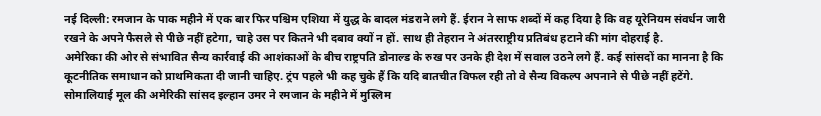नई दिल्ली: रमजान के पाक महीने में एक बार फिर पश्चिम एशिया में युद्ध के बादल मंडराने लगे हैं. ईरान ने साफ शब्दों में कह दिया है कि वह यूरेनियम संवर्धन जारी रखने के अपने फैसले से पीछे नहीं हटेगा, चाहे उस पर कितने भी दबाव क्यों न हों. साथ ही तेहरान ने अंतरराष्ट्रीय प्रतिबंध हटाने की मांग दोहराई है.
अमेरिका की ओर से संभावित सैन्य कार्रवाई की आशंकाओं के बीच राष्ट्रपति डोनाल्ड के रुख पर उनके ही देश में सवाल उठने लगे हैं. कई सांसदों का मानना है कि कूटनीतिक समाधान को प्राथमिकता दी जानी चाहिए. ट्रंप पहले भी कह चुके हैं कि यदि बातचीत विफल रही तो वे सैन्य विकल्प अपनाने से पीछे नहीं हटेंगे.
सोमालियाई मूल की अमेरिकी सांसद इल्हान उमर ने रमजान के महीने में मुस्लिम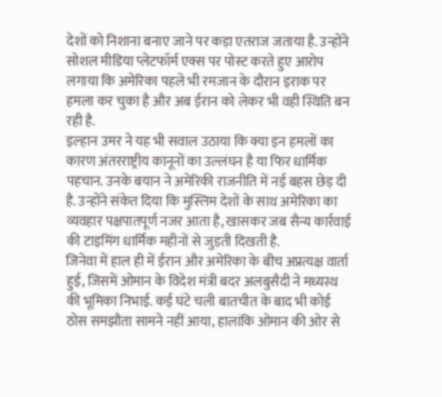देशों को निशाना बनाए जाने पर कड़ा एतराज जताया है. उन्होंने सोशल मीडिया प्लेटफॉर्म एक्स पर पोस्ट करते हुए आरोप लगाया कि अमेरिका पहले भी रमजान के दौरान इराक पर हमला कर चुका है और अब ईरान को लेकर भी वही स्थिति बन रही है.
इल्हान उमर ने यह भी सवाल उठाया कि क्या इन हमलों का कारण अंतरराष्ट्रीय कानूनों का उल्लंघन है या फिर धार्मिक पहचान. उनके बयान ने अमेरिकी राजनीति में नई बहस छेड़ दी है. उन्होंने संकेत दिया कि मुस्लिम देशों के साथ अमेरिका का व्यवहार पक्षपातपूर्ण नजर आता है, खासकर जब सैन्य कार्रवाई की टाइमिंग धार्मिक महीनों से जुड़ती दिखती है.
जिनेवा में हाल ही में ईरान और अमेरिका के बीच अप्रत्यक्ष वार्ता हुई, जिसमें ओमान के विदेश मंत्री बदर अलबुसैदी ने मध्यस्थ की भूमिका निभाई. कई घंटे चली बातचीत के बाद भी कोई ठोस समझौता सामने नहीं आया, हालांकि ओमान की ओर से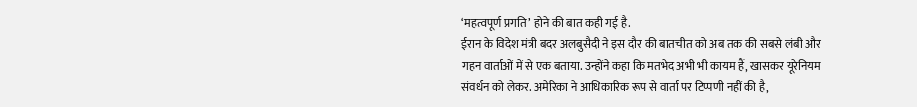‘महत्वपूर्ण प्रगति’ होने की बात कही गई है.
ईरान के विदेश मंत्री बदर अलबुसैदी ने इस दौर की बातचीत को अब तक की सबसे लंबी और गहन वार्ताओं में से एक बताया. उन्होंने कहा कि मतभेद अभी भी कायम हैं, खासकर यूरेनियम संवर्धन को लेकर. अमेरिका ने आधिकारिक रूप से वार्ता पर टिप्पणी नहीं की है,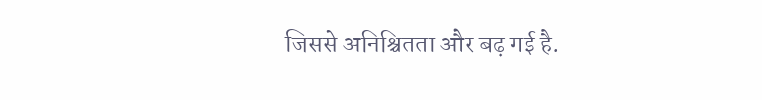जिससे अनिश्चितता और बढ़ गई है.